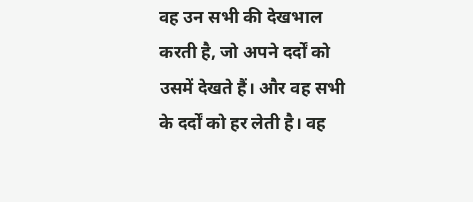वह उन सभी की देखभाल करती है, जो अपने दर्दों को उसमें देखते हैं। और वह सभी के दर्दों को हर लेती है। वह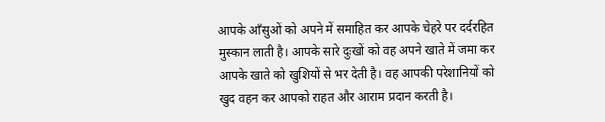आपके आँसुओं को अपने में समाहित कर आपके चेहरे पर दर्दरहित मुस्कान लाती है। आपके सारे दुःखों को वह अपने खाते में जमा कर आपके खाते को खुशियों से भर देती है। वह आपकी परेशानियों को खुद वहन कर आपको राहत और आराम प्रदान करती है।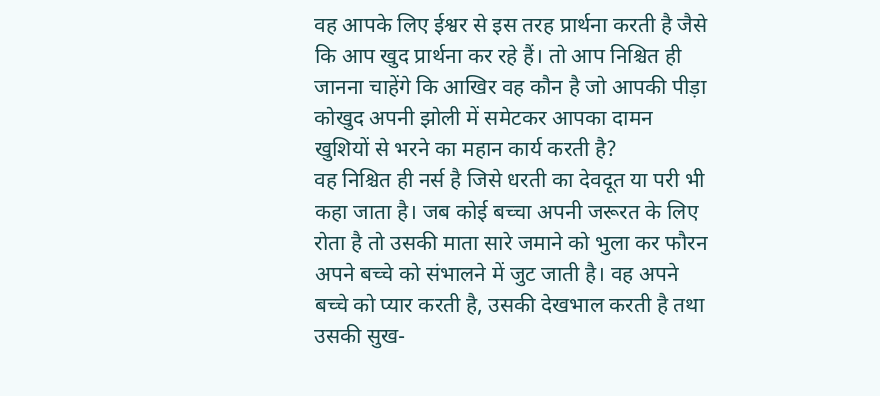वह आपके लिए ईश्वर से इस तरह प्रार्थना करती है जैसे कि आप खुद प्रार्थना कर रहे हैं। तो आप निश्चित ही जानना चाहेंगे कि आखिर वह कौन है जो आपकी पीड़ा कोखुद अपनी झोली में समेटकर आपका दामन खुशियों से भरने का महान कार्य करती है?
वह निश्चित ही नर्स है जिसे धरती का देवदूत या परी भी कहा जाता है। जब कोई बच्चा अपनी जरूरत के लिए रोता है तो उसकी माता सारे जमाने को भुला कर फौरन अपने बच्चे को संभालने में जुट जाती है। वह अपने बच्चे को प्यार करती है, उसकी देखभाल करती है तथा उसकी सुख-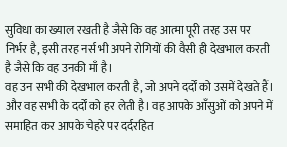सुविधा का ख्याल रखती है जैसे कि वह आत्मा पूरी तरह उस पर निर्भर है, इसी तरह नर्स भी अपने रोगियों की वैसी ही देखभाल करती है जैसे कि वह उनकी माँ है।
वह उन सभी की देखभाल करती है, जो अपने दर्दों को उसमें देखते हैं। और वह सभी के दर्दों को हर लेती है। वह आपके आँसुओं को अपने में समाहित कर आपके चेहरे पर दर्दरहित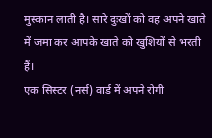मुस्कान लाती है। सारे दुःखों को वह अपने खाते में जमा कर आपके खाते को खुशियों से भरती हैं।
एक सिस्टर (नर्स) वार्ड में अपने रोगी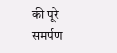की पूरे समर्पण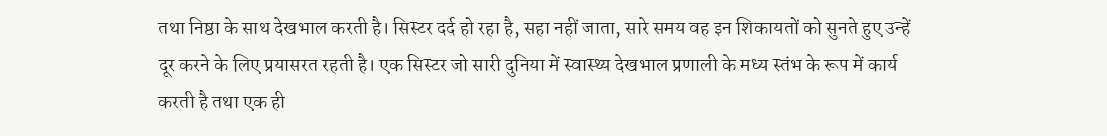तथा निष्ठा के साथ देखभाल करती है। सिस्टर दर्द हो रहा है, सहा नहीं जाता, सारे समय वह इन शिकायतों को सुनते हुए उन्हें दूर करने के लिए प्रयासरत रहती है। एक सिस्टर जो सारी दुनिया में स्वास्थ्य देखभाल प्रणाली के मध्य स्तंभ के रूप में कार्य करती है तथा एक ही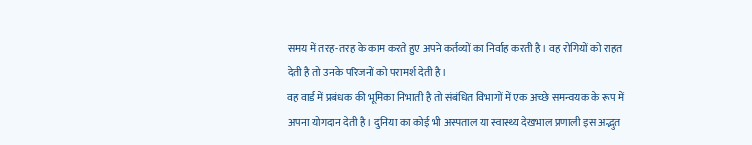समय में तरह-तरह के काम करते हुए अपने कर्तव्यों का निर्वाह करती है। वह रोगियों को राहत देती है तो उनके परिजनों को परामर्श देती है।
वह वार्ड में प्रबंधक की भूमिका निभाती है तो संबंधित विभागों में एक अच्छे समन्वयक के रूप में अपना योगदान देती है। दुनिया का कोई भी अस्पताल या स्वास्थ्य देखभाल प्रणाली इस अद्भुत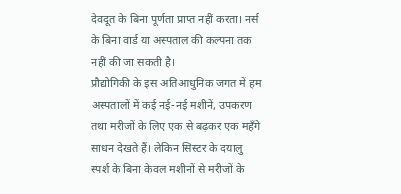देवदूत के बिना पूर्णता प्राप्त नहीं करता। नर्स के बिना वार्ड या अस्पताल की कल्पना तक नहीं की जा सकती है।
प्रौद्योगिकी के इस अतिआधुनिक जगत में हम अस्पतालों में कई नई-नई मशीनें, उपकरण तथा मरीजों के लिए एक से बढ़कर एक महँगे साधन देखते हैं। लेकिन सिस्टर के दयालु स्पर्श के बिना केवल मशीनों से मरीजों के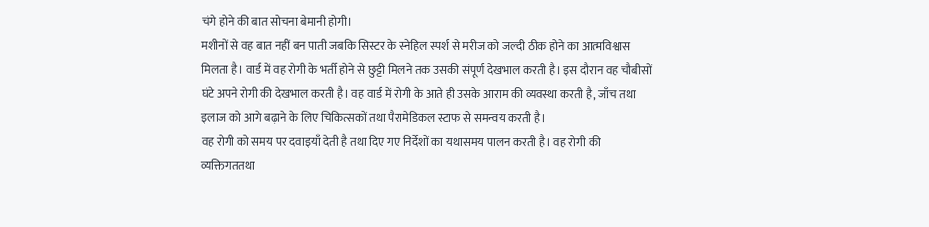चंगे होने की बात सोचना बेमानी होगी।
मशीनों से वह बात नहीं बन पाती जबकि सिस्टर के स्नेहिल स्पर्श से मरीज को जल्दी ठीक होने का आत्मविश्वास मिलता है। वार्ड में वह रोगी के भर्ती होने से छुट्टी मिलने तक उसकी संपूर्ण देखभाल करती है। इस दौरान वह चौबीसों घंटे अपने रोगी की देखभाल करती है। वह वार्ड में रोगी के आते ही उसके आराम की व्यवस्था करती है, जाँच तथा इलाज को आगे बढ़ाने के लिए चिकित्सकों तथा पैरामेडिकल स्टाफ से समन्वय करती है।
वह रोगी को समय पर दवाइयाँ देती है तथा दिए गए निर्देशों का यथासमय पालन करती है। वह रोगी की व्यक्तिगततथा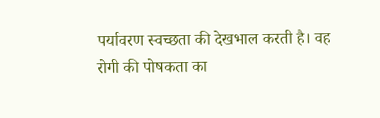पर्यावरण स्वच्छता की देखभाल करती है। वह रोगी की पोषकता का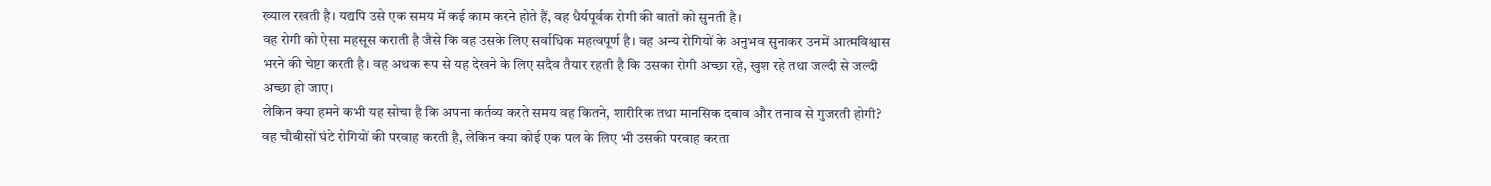ख्याल रखती है। यद्यपि उसे एक समय में कई काम करने होते हैं, वह धैर्यपूर्वक रोगी की बातों को सुनती है।
वह रोगी को ऐसा महसूस कराती है जैसे कि वह उसके लिए सर्वाधिक महत्वपूर्ण है। वह अन्य रोगियों के अनुभव सुनाकर उनमें आत्मविश्वास भरने की चेष्टा करती है। वह अथक रूप से यह देखने के लिए सदैव तैयार रहती है कि उसका रोगी अच्छा रहे, खुश रहे तथा जल्दी से जल्दी अच्छा हो जाए।
लेकिन क्या हमने कभी यह सोचा है कि अपना कर्तव्य करते समय वह कितने, शारीरिक तथा मानसिक दबाव और तनाव से गुजरती होगी? वह चौबीसों घंटे रोगियों की परवाह करती है, लेकिन क्या कोई एक पल के लिए भी उसकी परवाह करता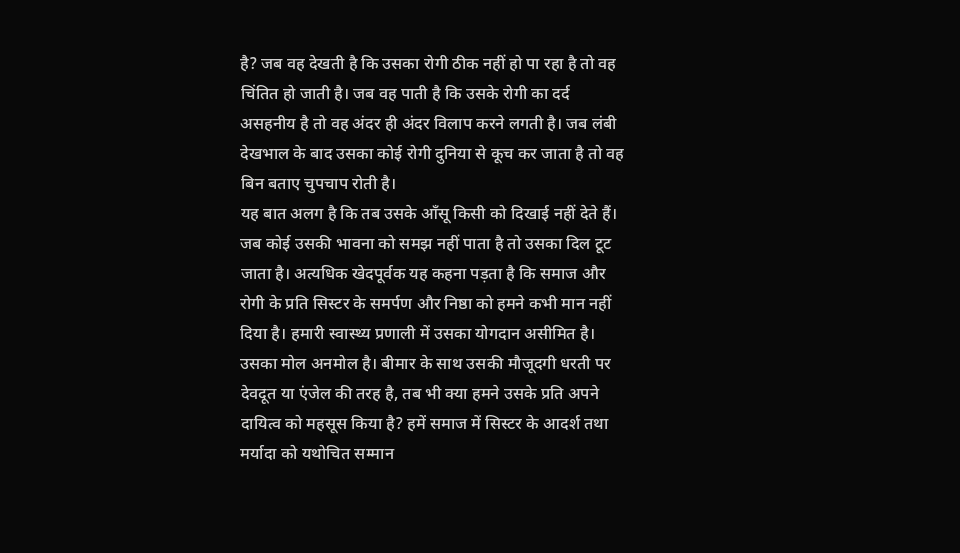है? जब वह देखती है कि उसका रोगी ठीक नहीं हो पा रहा है तो वह चिंतित हो जाती है। जब वह पाती है कि उसके रोगी का दर्द असहनीय है तो वह अंदर ही अंदर विलाप करने लगती है। जब लंबी देखभाल के बाद उसका कोई रोगी दुनिया से कूच कर जाता है तो वह बिन बताए चुपचाप रोती है।
यह बात अलग है कि तब उसके आँसू किसी को दिखाई नहीं देते हैं। जब कोई उसकी भावना को समझ नहीं पाता है तो उसका दिल टूट जाता है। अत्यधिक खेदपूर्वक यह कहना पड़ता है कि समाज और रोगी के प्रति सिस्टर के समर्पण और निष्ठा को हमने कभी मान नहीं दिया है। हमारी स्वास्थ्य प्रणाली में उसका योगदान असीमित है। उसका मोल अनमोल है। बीमार के साथ उसकी मौजूदगी धरती पर देवदूत या एंजेल की तरह है, तब भी क्या हमने उसके प्रति अपने दायित्व को महसूस किया है? हमें समाज में सिस्टर के आदर्श तथा मर्यादा को यथोचित सम्मान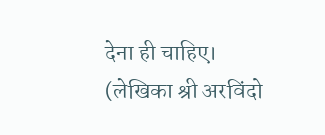देना ही चाहिए।
(लेखिका श्री अरविंदो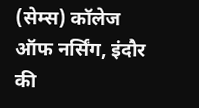(सेम्स) कॉलेज ऑफ नर्सिंग, इंदौर की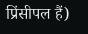प्रिंसीपल हैं)